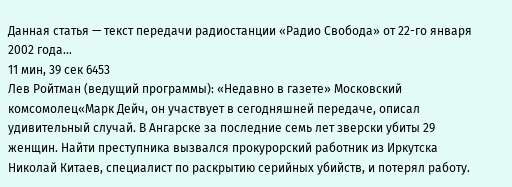Данная статья — текст передачи радиостанции «Радио Свобода» от 22-го января 2002 года…
11 мин, 39 сек 6453
Лев Ройтман (ведущий программы): «Недавно в газете» Московский комсомолец«Марк Дейч, он участвует в сегодняшней передаче, описал удивительный случай. В Ангарске за последние семь лет зверски убиты 29 женщин. Найти преступника вызвался прокурорский работник из Иркутска Николай Китаев, специалист по раскрытию серийных убийств, и потерял работу.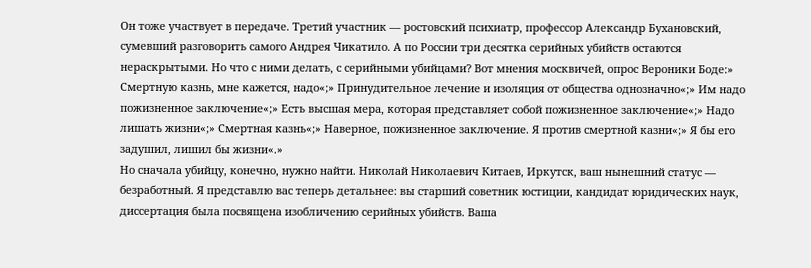Он тоже участвует в передаче. Третий участник — ростовский психиатр, профессор Александр Бухановский, сумевший разговорить самого Андрея Чикатило. А по России три десятка серийных убийств остаются нераскрытыми. Но что с ними делать, с серийными убийцами? Вот мнения москвичей, опрос Вероники Боде:» Смертную казнь, мне кажется, надо«;» Принудительное лечение и изоляция от общества однозначно«;» Им надо пожизненное заключение«;» Есть высшая мера, которая представляет собой пожизненное заключение«;» Надо лишать жизни«;» Смертная казнь«;» Наверное, пожизненное заключение. Я против смертной казни«;» Я бы его задушил, лишил бы жизни«.»
Но сначала убийцу, конечно, нужно найти. Николай Николаевич Китаев, Иркутск, ваш нынешний статус — безработный. Я представлю вас теперь детальнее: вы старший советник юстиции, кандидат юридических наук, диссертация была посвящена изобличению серийных убийств. Ваша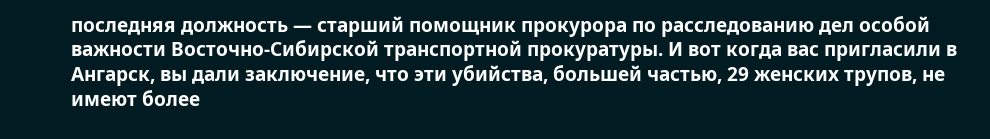последняя должность — старший помощник прокурора по расследованию дел особой важности Восточно-Сибирской транспортной прокуратуры. И вот когда вас пригласили в Ангарск, вы дали заключение, что эти убийства, большей частью, 29 женских трупов, не имеют более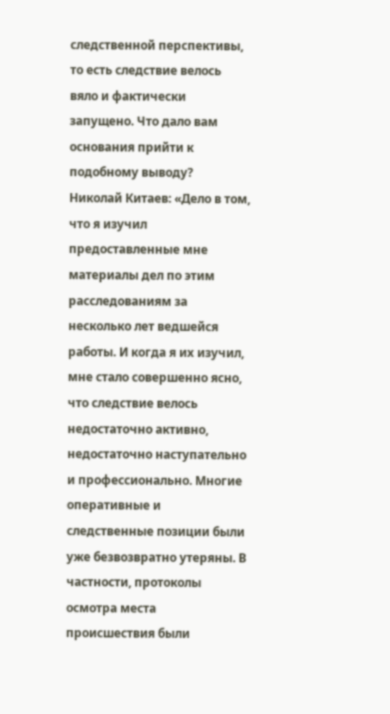следственной перспективы, то есть следствие велось вяло и фактически запущено. Что дало вам основания прийти к подобному выводу?
Николай Китаев: «Дело в том, что я изучил предоставленные мне материалы дел по этим расследованиям за несколько лет ведшейся работы. И когда я их изучил, мне стало совершенно ясно, что следствие велось недостаточно активно, недостаточно наступательно и профессионально. Многие оперативные и следственные позиции были уже безвозвратно утеряны. В частности, протоколы осмотра места происшествия были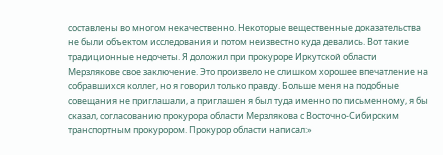составлены во многом некачественно. Некоторые вещественные доказательства не были объектом исследования и потом неизвестно куда девались. Вот такие традиционные недочеты. Я доложил при прокуроре Иркутской области Мерзлякове свое заключение. Это произвело не слишком хорошее впечатление на собравшихся коллег, но я говорил только правду. Больше меня на подобные совещания не приглашали, а приглашен я был туда именно по письменному, я бы сказал, согласованию прокурора области Мерзлякова с Восточно-Сибирским транспортным прокурором. Прокурор области написал:»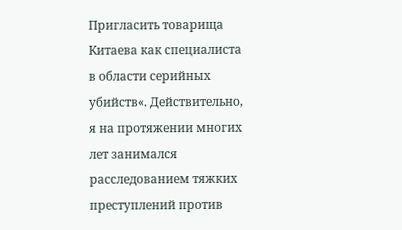Пригласить товарища Китаева как специалиста в области серийных убийств«. Действительно, я на протяжении многих лет занимался расследованием тяжких преступлений против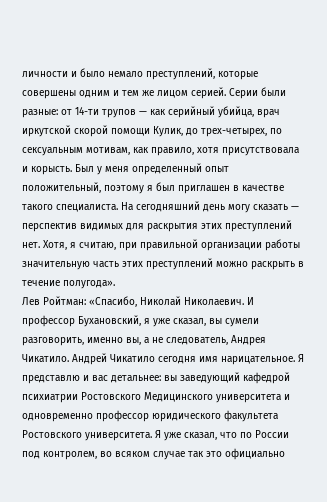личности и было немало преступлений, которые совершены одним и тем же лицом серией. Серии были разные: от 14-ти трупов — как серийный убийца, врач иркутской скорой помощи Кулик, до трех-четырех, по сексуальным мотивам, как правило, хотя присутствовала и корысть. Был у меня определенный опыт положительный, поэтому я был приглашен в качестве такого специалиста. На сегодняшний день могу сказать — перспектив видимых для раскрытия этих преступлений нет. Хотя, я считаю, при правильной организации работы значительную часть этих преступлений можно раскрыть в течение полугода».
Лев Ройтман: «Спасибо, Николай Николаевич. И профессор Бухановский, я уже сказал, вы сумели разговорить, именно вы, а не следователь, Андрея Чикатило. Андрей Чикатило сегодня имя нарицательное. Я представлю и вас детальнее: вы заведующий кафедрой психиатрии Ростовского Медицинского университета и одновременно профессор юридического факультета Ростовского университета. Я уже сказал, что по России под контролем, во всяком случае так это официально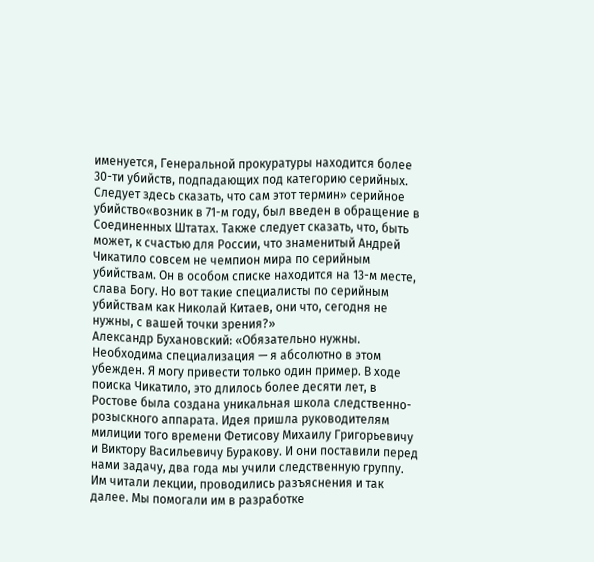именуется, Генеральной прокуратуры находится более 30-ти убийств, подпадающих под категорию серийных. Следует здесь сказать, что сам этот термин» серийное убийство«возник в 71-м году, был введен в обращение в Соединенных Штатах. Также следует сказать, что, быть может, к счастью для России, что знаменитый Андрей Чикатило совсем не чемпион мира по серийным убийствам. Он в особом списке находится на 13-м месте, слава Богу. Но вот такие специалисты по серийным убийствам как Николай Китаев, они что, сегодня не нужны, с вашей точки зрения?»
Александр Бухановский: «Обязательно нужны. Необходима специализация — я абсолютно в этом убежден. Я могу привести только один пример. В ходе поиска Чикатило, это длилось более десяти лет, в Ростове была создана уникальная школа следственно-розыскного аппарата. Идея пришла руководителям милиции того времени Фетисову Михаилу Григорьевичу и Виктору Васильевичу Буракову. И они поставили перед нами задачу, два года мы учили следственную группу. Им читали лекции, проводились разъяснения и так далее. Мы помогали им в разработке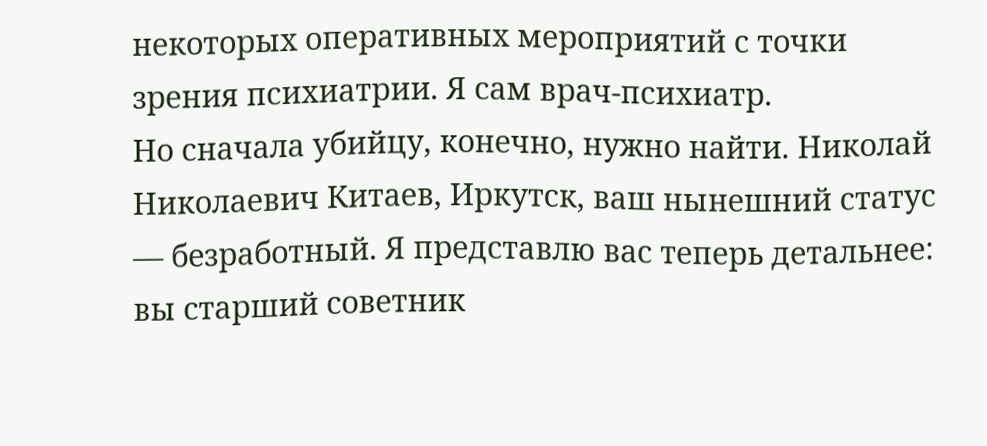некоторых оперативных мероприятий с точки зрения психиатрии. Я сам врач-психиатр.
Но сначала убийцу, конечно, нужно найти. Николай Николаевич Китаев, Иркутск, ваш нынешний статус — безработный. Я представлю вас теперь детальнее: вы старший советник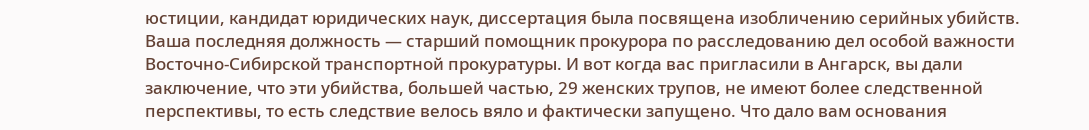юстиции, кандидат юридических наук, диссертация была посвящена изобличению серийных убийств. Ваша последняя должность — старший помощник прокурора по расследованию дел особой важности Восточно-Сибирской транспортной прокуратуры. И вот когда вас пригласили в Ангарск, вы дали заключение, что эти убийства, большей частью, 29 женских трупов, не имеют более следственной перспективы, то есть следствие велось вяло и фактически запущено. Что дало вам основания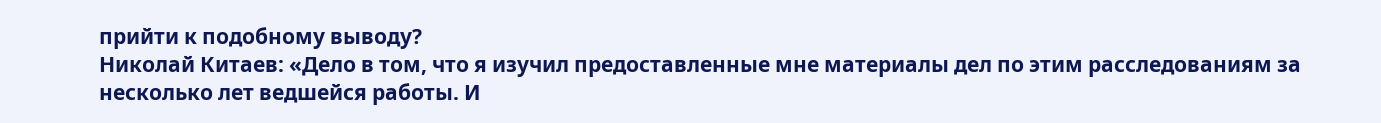прийти к подобному выводу?
Николай Китаев: «Дело в том, что я изучил предоставленные мне материалы дел по этим расследованиям за несколько лет ведшейся работы. И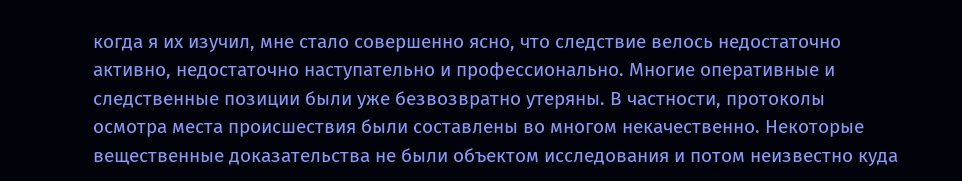когда я их изучил, мне стало совершенно ясно, что следствие велось недостаточно активно, недостаточно наступательно и профессионально. Многие оперативные и следственные позиции были уже безвозвратно утеряны. В частности, протоколы осмотра места происшествия были составлены во многом некачественно. Некоторые вещественные доказательства не были объектом исследования и потом неизвестно куда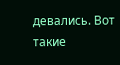девались. Вот такие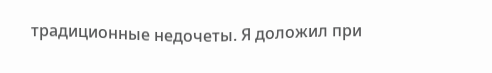традиционные недочеты. Я доложил при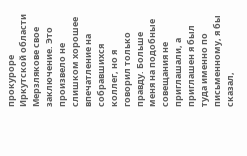прокуроре Иркутской области Мерзлякове свое заключение. Это произвело не слишком хорошее впечатление на собравшихся коллег, но я говорил только правду. Больше меня на подобные совещания не приглашали, а приглашен я был туда именно по письменному, я бы сказал,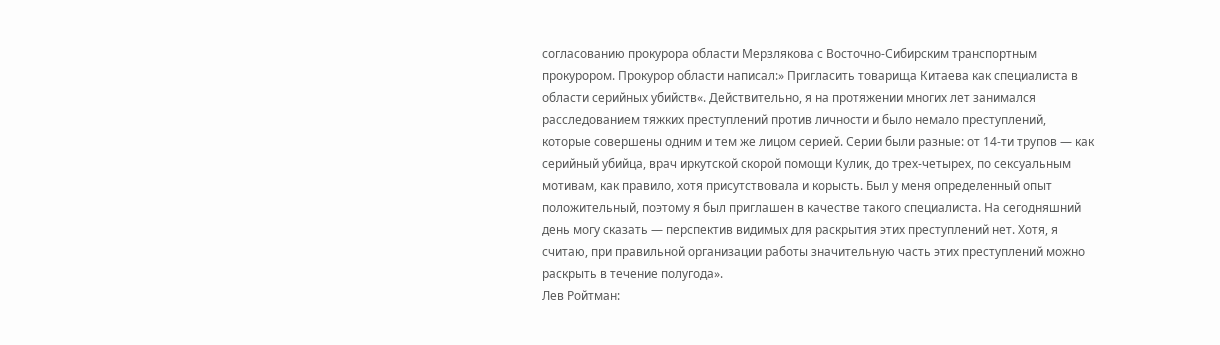согласованию прокурора области Мерзлякова с Восточно-Сибирским транспортным прокурором. Прокурор области написал:» Пригласить товарища Китаева как специалиста в области серийных убийств«. Действительно, я на протяжении многих лет занимался расследованием тяжких преступлений против личности и было немало преступлений, которые совершены одним и тем же лицом серией. Серии были разные: от 14-ти трупов — как серийный убийца, врач иркутской скорой помощи Кулик, до трех-четырех, по сексуальным мотивам, как правило, хотя присутствовала и корысть. Был у меня определенный опыт положительный, поэтому я был приглашен в качестве такого специалиста. На сегодняшний день могу сказать — перспектив видимых для раскрытия этих преступлений нет. Хотя, я считаю, при правильной организации работы значительную часть этих преступлений можно раскрыть в течение полугода».
Лев Ройтман: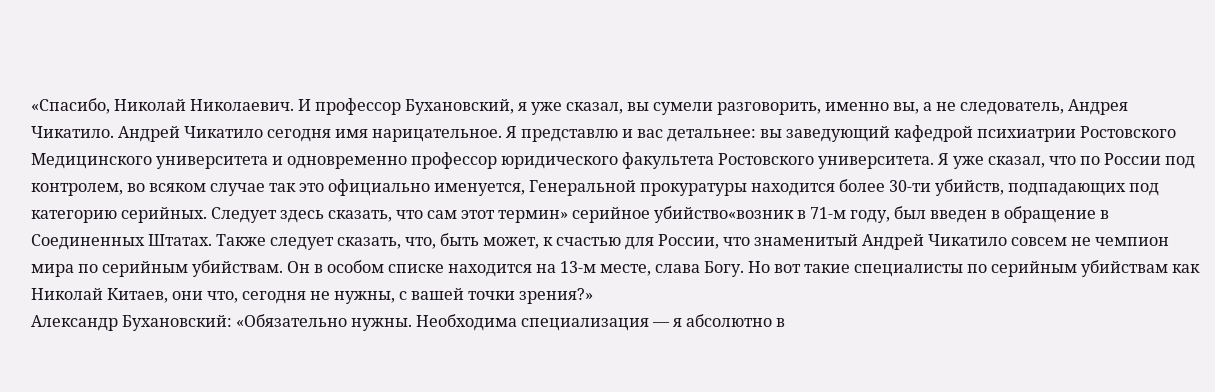«Спасибо, Николай Николаевич. И профессор Бухановский, я уже сказал, вы сумели разговорить, именно вы, а не следователь, Андрея Чикатило. Андрей Чикатило сегодня имя нарицательное. Я представлю и вас детальнее: вы заведующий кафедрой психиатрии Ростовского Медицинского университета и одновременно профессор юридического факультета Ростовского университета. Я уже сказал, что по России под контролем, во всяком случае так это официально именуется, Генеральной прокуратуры находится более 30-ти убийств, подпадающих под категорию серийных. Следует здесь сказать, что сам этот термин» серийное убийство«возник в 71-м году, был введен в обращение в Соединенных Штатах. Также следует сказать, что, быть может, к счастью для России, что знаменитый Андрей Чикатило совсем не чемпион мира по серийным убийствам. Он в особом списке находится на 13-м месте, слава Богу. Но вот такие специалисты по серийным убийствам как Николай Китаев, они что, сегодня не нужны, с вашей точки зрения?»
Александр Бухановский: «Обязательно нужны. Необходима специализация — я абсолютно в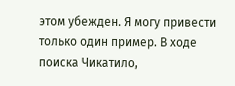этом убежден. Я могу привести только один пример. В ходе поиска Чикатило,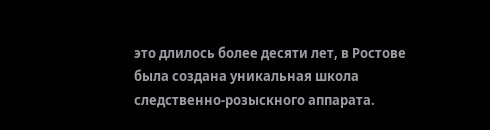это длилось более десяти лет, в Ростове была создана уникальная школа следственно-розыскного аппарата.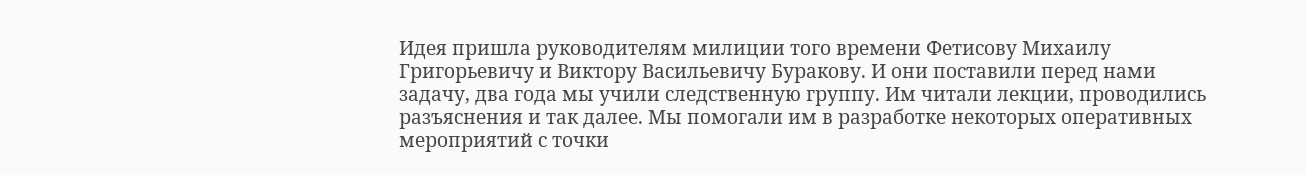Идея пришла руководителям милиции того времени Фетисову Михаилу Григорьевичу и Виктору Васильевичу Буракову. И они поставили перед нами задачу, два года мы учили следственную группу. Им читали лекции, проводились разъяснения и так далее. Мы помогали им в разработке некоторых оперативных мероприятий с точки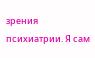зрения психиатрии. Я сам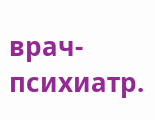врач-психиатр.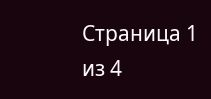Страница 1 из 4